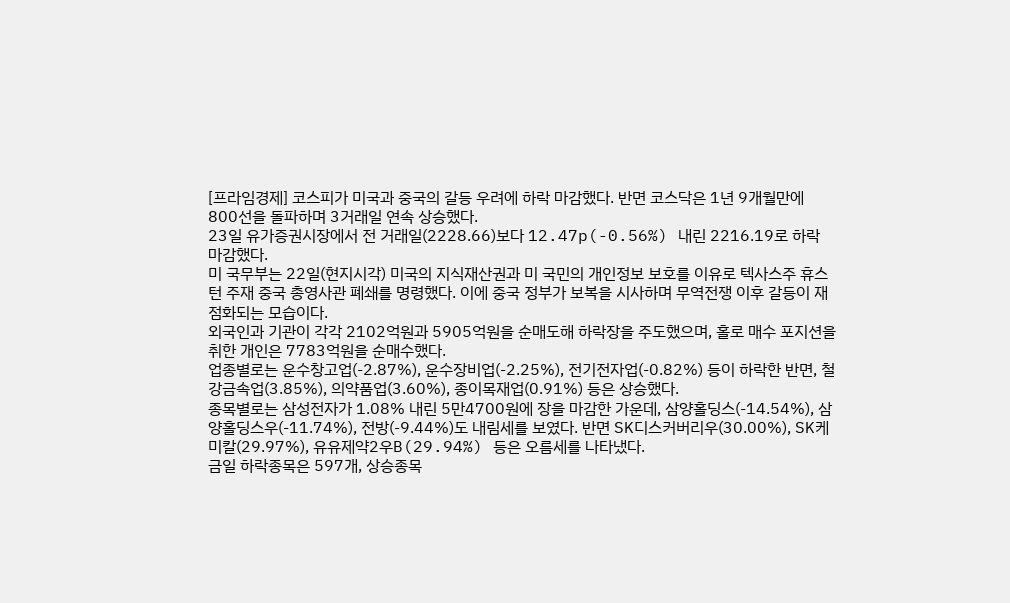[프라임경제] 코스피가 미국과 중국의 갈등 우려에 하락 마감했다. 반면 코스닥은 1년 9개월만에 800선을 돌파하며 3거래일 연속 상승했다.
23일 유가증권시장에서 전 거래일(2228.66)보다 12.47p(-0.56%) 내린 2216.19로 하락 마감했다.
미 국무부는 22일(현지시각) 미국의 지식재산권과 미 국민의 개인정보 보호를 이유로 텍사스주 휴스턴 주재 중국 총영사관 폐쇄를 명령했다. 이에 중국 정부가 보복을 시사하며 무역전쟁 이후 갈등이 재점화되는 모습이다.
외국인과 기관이 각각 2102억원과 5905억원을 순매도해 하락장을 주도했으며, 홀로 매수 포지션을 취한 개인은 7783억원을 순매수했다.
업종별로는 운수창고업(-2.87%), 운수장비업(-2.25%), 전기전자업(-0.82%) 등이 하락한 반면, 철강금속업(3.85%), 의약품업(3.60%), 종이목재업(0.91%) 등은 상승했다.
종목별로는 삼성전자가 1.08% 내린 5만4700원에 장을 마감한 가운데, 삼양홀딩스(-14.54%), 삼양홀딩스우(-11.74%), 전방(-9.44%)도 내림세를 보였다. 반면 SK디스커버리우(30.00%), SK케미칼(29.97%), 유유제약2우B(29.94%) 등은 오름세를 나타냈다.
금일 하락종목은 597개, 상승종목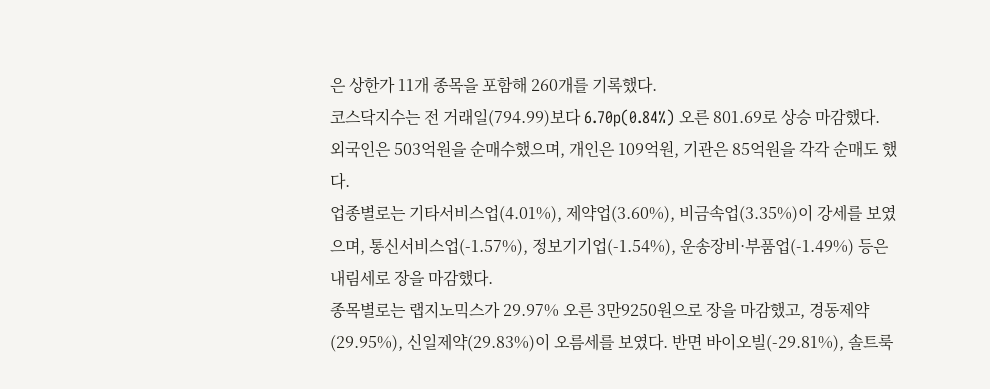은 상한가 11개 종목을 포함해 260개를 기록했다.
코스닥지수는 전 거래일(794.99)보다 6.70p(0.84%) 오른 801.69로 상승 마감했다.
외국인은 503억원을 순매수했으며, 개인은 109억원, 기관은 85억원을 각각 순매도 했다.
업종별로는 기타서비스업(4.01%), 제약업(3.60%), 비금속업(3.35%)이 강세를 보였으며, 통신서비스업(-1.57%), 정보기기업(-1.54%), 운송장비·부품업(-1.49%) 등은 내림세로 장을 마감했다.
종목별로는 랩지노믹스가 29.97% 오른 3만9250원으로 장을 마감했고, 경동제약(29.95%), 신일제약(29.83%)이 오름세를 보였다. 반면 바이오빌(-29.81%), 솔트룩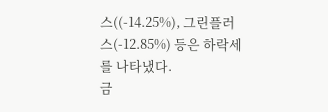스((-14.25%), 그린플러스(-12.85%) 등은 하락세를 나타냈다.
금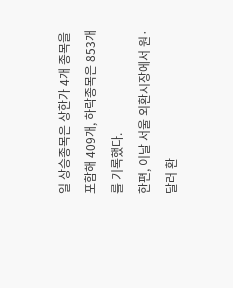일 상승종목은 상한가 4개 종목을 포함해 409개, 하락종목은 853개를 기록했다.
한편, 이날 서울 외환시장에서 원·달러 환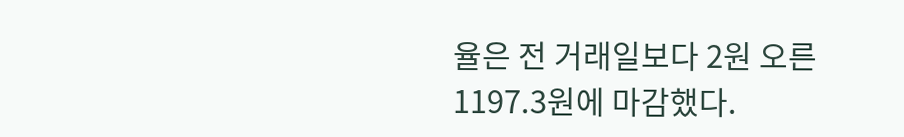율은 전 거래일보다 2원 오른 1197.3원에 마감했다.